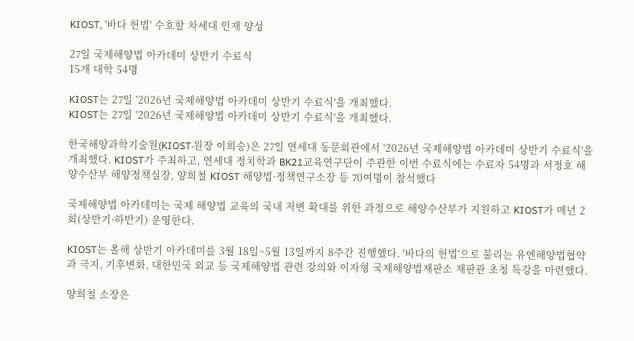KIOST, '바다 헌법' 수호할 차세대 인재 양성

27일 국제해양법 아카데미 상반기 수료식
15개 대학 54명

KIOST는 27일 '2026년 국제해양법 아카데미 상반기 수료식'을 개최했다.
KIOST는 27일 '2026년 국제해양법 아카데미 상반기 수료식'을 개최했다.

한국해양과학기술원(KIOST·원장 이희승)은 27일 연세대 동문회관에서 '2026년 국제해양법 아카데미 상반기 수료식'을 개최했다. KIOST가 주최하고, 연세대 정치학과 BK21교육연구단이 주관한 이번 수료식에는 수료자 54명과 서정호 해양수산부 해양정책실장, 양희철 KIOST 해양법·정책연구소장 등 70여명이 참석했다

국제해양법 아카데미는 국제 해양법 교육의 국내 저변 확대를 위한 과정으로 해양수산부가 지원하고 KIOST가 매년 2회(상반기·하반기) 운영한다.

KIOST는 올해 상반기 아카데미를 3월 18일~5월 13일까지 8주간 진행했다. '바다의 헌법'으로 불리는 유엔해양법협약과 극지, 기후변화, 대한민국 외교 등 국제해양법 관련 강의와 이자형 국제해양법재판소 재판관 초청 특강을 마련했다.

양희철 소장은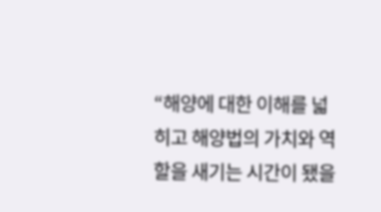“해양에 대한 이해를 넓히고 해양법의 가치와 역할을 새기는 시간이 됐을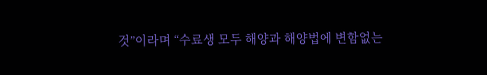것”이라며 “수료생 모두 해양과 해양법에 변함없는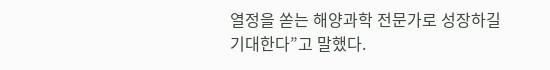열정을 쏟는 해양과학 전문가로 성장하길 기대한다”고 말했다.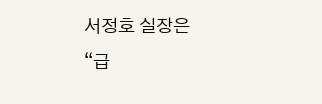서정호 실장은 “급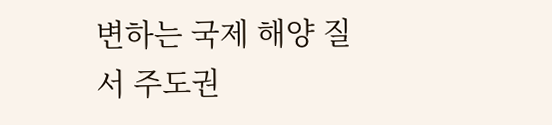변하는 국제 해양 질서 주도권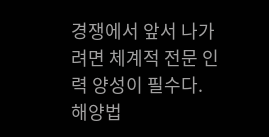경쟁에서 앞서 나가려면 체계적 전문 인력 양성이 필수다. 해양법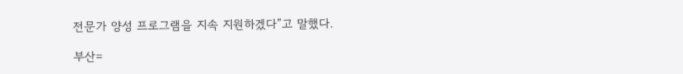전문가 양성 프로그램을 지속 지원하겠다”고 말했다.

부산=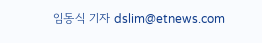임동식 기자 dslim@etnews.com